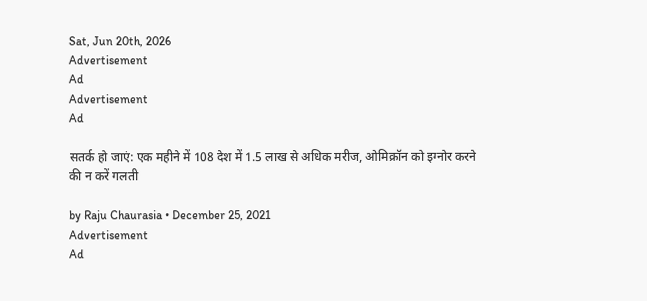Sat, Jun 20th, 2026
Advertisement
Ad
Advertisement
Ad

सतर्क हो जाएं: एक महीने में 108 देश में 1.5 लाख से अधिक मरीज, ओमिक्रॉन को इग्नोर करने की न करें गलती

by Raju Chaurasia • December 25, 2021
Advertisement
Ad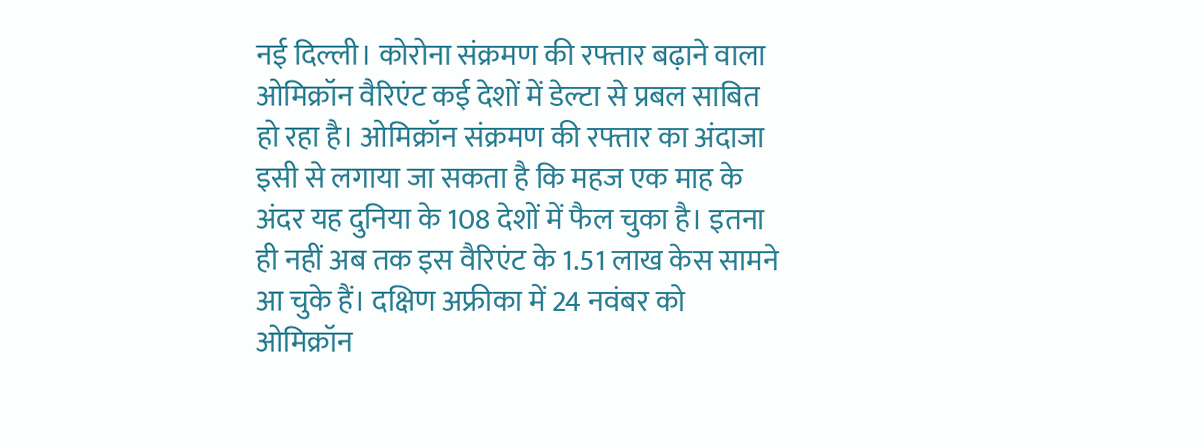नई दिल्ली। कोरोना संक्रमण की रफ्तार बढ़ाने वाला ओमिक्रॉन वैरिएंट कई देशों में डेल्टा से प्रबल साबित हो रहा है। ओमिक्रॉन संक्रमण की रफ्तार का अंदाजा इसी से लगाया जा सकता है कि महज एक माह के अंदर यह दुनिया के 108 देशों में फैल चुका है। इतना ही नहीं अब तक इस वैरिएंट के 1.51 लाख केस सामने आ चुके हैं। दक्षिण अफ्रीका में 24 नवंबर को ओमिक्रॉन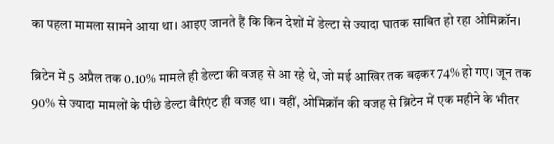का पहला मामला सामने आया था। आइए जानते हैं कि किन देशों में डेल्टा से ज्यादा घातक साबित हो रहा ओमिक्रॉन।

ब्रिटेन में 5 अप्रैल तक 0.10% मामले ही डेल्टा की वजह से आ रहे थे, जो मई आखिर तक बढ़कर 74% हो गए। जून तक 90% से ज्यादा मामलों के पीछे डेल्टा वैरिएंट ही वजह था। वहीं, ओमिक्रॉन की वजह से ब्रिटेन में एक महीने के भीतर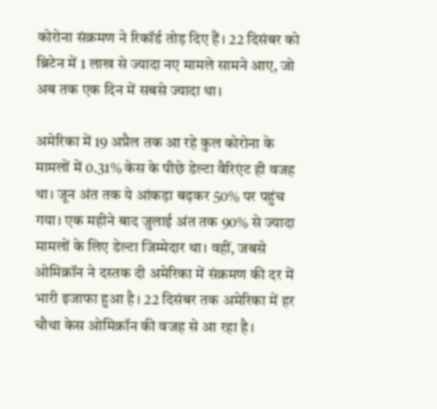कोरोना संक्रमण ने रिकॉर्ड तोड़ दिए हैं। 22 दिसंबर को ब्रिटेन में 1 लाख से ज्यादा नए मामले सामने आए, जो अब तक एक दिन में सबसे ज्यादा था।

अमेरिका में 19 अप्रैल तक आ रहे कुल कोरोना के मामलों में 0.31% केस के पीछे डेल्टा वैरिएंट ही वजह था। जून अंत तक ये आंकड़ा बढ़कर 50% पर पहुंच गया। एक महीने बाद जुलाई अंत तक 90% से ज्यादा मामलों के लिए डेल्टा जिम्मेदार था। वहीं, जबसे ओमिक्रॉन ने दस्तक दी अमेरिका में संक्रमण की दर में भारी इजाफा हुआ है। 22 दिसंबर तक अमेरिका में हर चौथा केस ओमिक्रॉन की वजह से आ रहा है।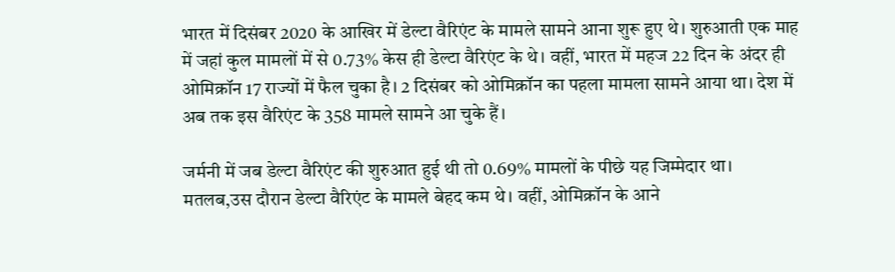भारत में दिसंबर 2020 के आखिर में डेल्टा वैरिएंट के मामले सामने आना शुरू हुए थे। शुरुआती एक माह में जहां कुल मामलों में से 0.73% केस ही डेल्टा वैरिएंट के थे। वहीं, भारत में महज 22 दिन के अंदर ही ओमिक्रॉन 17 राज्यों में फैल चुका है। 2 दिसंबर को ओमिक्रॉन का पहला मामला सामने आया था। देश में अब तक इस वैरिएंट के 358 मामले सामने आ चुके हैं।

जर्मनी में जब डेल्टा वैरिएंट की शुरुआत हुई थी तो 0.69% मामलों के पीछे यह जिम्मेदार था। मतलब,उस दौरान डेल्टा वैरिएंट के मामले बेहद कम थे। वहीं, ओमिक्रॉन के आने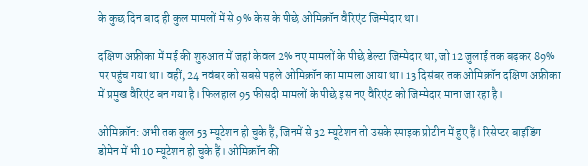के कुछ दिन बाद ही कुल मामलों में से 9% केस के पीछे ओमिक्रॉन वैरिएंट जिम्मेदार था।

दक्षिण अफ्रीका में मई की शुरुआत में जहां केवल 2% नए मामलों के पीछे डेल्टा जिम्मेदार था, जो 12 जुलाई तक बढ़कर 89% पर पहुंच गया था। वहीं, 24 नवंबर को सबसे पहले ओमिक्रॉन का मामला आया था। 13 दिसंबर तक ओमिक्रॉन दक्षिण अफ्रीका में प्रमुख वैरिएंट बन गया है। फिलहाल 95 फीसदी मामलों के पीछे इस नए वैरिएंट को जिम्मेदार माना जा रहा है।

ओमिक्रॉन: अभी तक कुल 53 म्यूटेशन हो चुके हैं, जिनमें से 32 म्यूटेशन तो उसके स्पाइक प्रोटीन में हुए हैं। रिसेप्टर बाइंडिंग डोमेन में भी 10 म्यूटेशन हो चुके हैं। ओमिक्रॉन की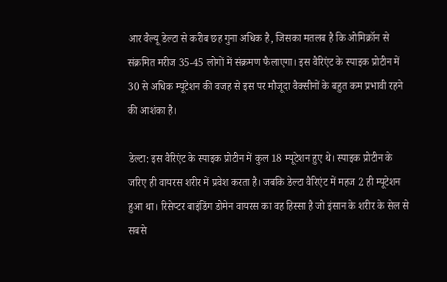आर वैल्यू डेल्टा से करीब छह गुना अधिक है, जिसका मतलब है कि ओमिक्रॉन से संक्रमित मरीज 35-45 लोगों में संक्रमण फैलाएगा। इस वैरिएंट के स्पाइक प्रोटीन में 30 से अधिक म्यूटेशन की वजह से इस पर मौजूदा वैक्सीनों के बहुत कम प्रभावी रहने की आशंका है।

डेल्टा: इस वैरिएंट के स्पाइक प्रोटीन में कुल 18 म्यूटेशन हुए थे। स्पाइक प्रोटीन के जरिए ही वायरस शरीर में प्रवेश करता है। जबकि डेल्टा वैरिएंट में महज 2 ही म्यूटेशन हुआ था। रिसेप्टर बाइंडिंग डोमेन वायरस का वह हिस्सा है जो इंसान के शरीर के सेल से सबसे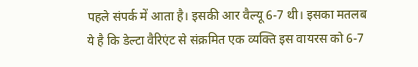पहले संपर्क में आता है। इसकी आर वैल्यू 6-7 थी। इसका मतलब ये है कि डेल्टा वैरिएंट से संक्रमित एक व्यक्ति इस वायरस को 6-7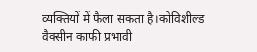व्यक्तियों में फैला सकता है।कोविशील्ड वैक्सीन काफी प्रभावी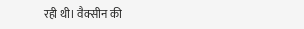रही थी। वैक्सीन की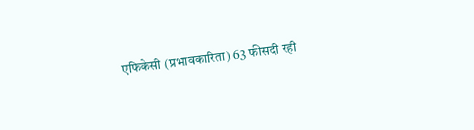एफिकेसी (प्रभावकारिता) 63 फीसदी रही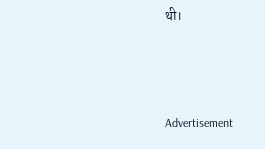थी।



Advertisement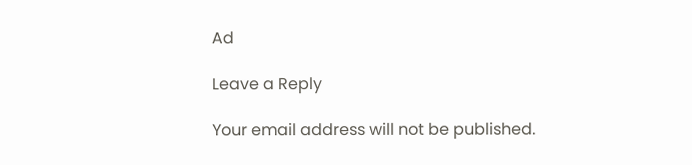Ad

Leave a Reply

Your email address will not be published.